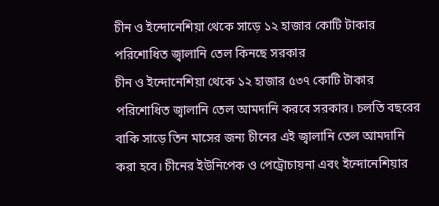চীন ও ইন্দোনেশিয়া থেকে সাড়ে ১২ হাজার কোটি টাকার পরিশোধিত জ্বালানি তেল কিনছে সরকার
চীন ও ইন্দোনেশিয়া থেকে ১২ হাজার ৫৩৭ কোটি টাকার পরিশোধিত জ্বালানি তেল আমদানি করবে সরকার। চলতি বছরের বাকি সাড়ে তিন মাসের জন্য চীনের এই জ্বালানি তেল আমদানি করা হবে। চীনের ইউনিপেক ও পেট্রোচায়না এবং ইন্দোনেশিয়ার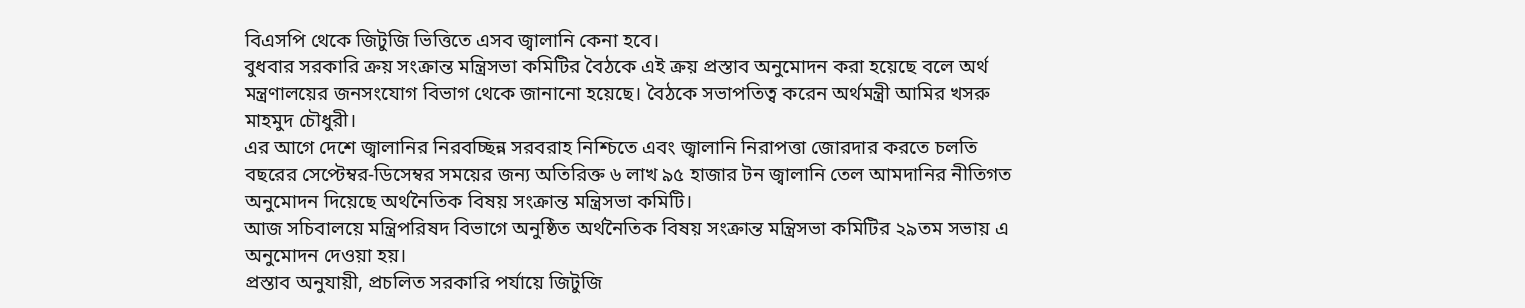বিএসপি থেকে জিটুজি ভিত্তিতে এসব জ্বালানি কেনা হবে।
বুধবার সরকারি ক্রয় সংক্রান্ত মন্ত্রিসভা কমিটির বৈঠকে এই ক্রয় প্রস্তাব অনুমোদন করা হয়েছে বলে অর্থ মন্ত্রণালয়ের জনসংযোগ বিভাগ থেকে জানানো হয়েছে। বৈঠকে সভাপতিত্ব করেন অর্থমন্ত্রী আমির খসরু মাহমুদ চৌধুরী।
এর আগে দেশে জ্বালানির নিরবচ্ছিন্ন সরবরাহ নিশ্চিতে এবং জ্বালানি নিরাপত্তা জোরদার করতে চলতি বছরের সেপ্টেম্বর-ডিসেম্বর সময়ের জন্য অতিরিক্ত ৬ লাখ ৯৫ হাজার টন জ্বালানি তেল আমদানির নীতিগত অনুমোদন দিয়েছে অর্থনৈতিক বিষয় সংক্রান্ত মন্ত্রিসভা কমিটি।
আজ সচিবালয়ে মন্ত্রিপরিষদ বিভাগে অনুষ্ঠিত অর্থনৈতিক বিষয় সংক্রান্ত মন্ত্রিসভা কমিটির ২৯তম সভায় এ অনুমোদন দেওয়া হয়।
প্রস্তাব অনুযায়ী, প্রচলিত সরকারি পর্যায়ে জিটুজি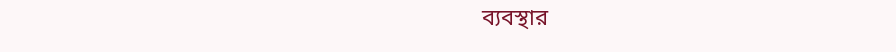ব্যবস্থার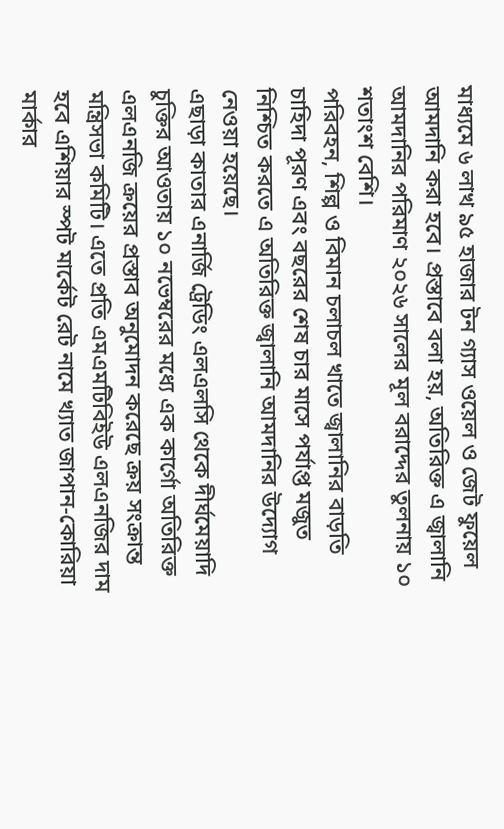মাধ্যমে ৬ লাখ ৯৫ হাজার টন গ্যাস ওয়েল ও জেট ফুয়েল আমদানি করা হবে। প্রস্তাবে বলা হয়, অতিরিক্ত এ জ্বালানি আমদানির পরিমাণ ২০২৬ সালের মূল বরাদ্দের তুলনায় ১০ শতাংশ বেশি।
পরিবহন, শিল্প ও বিমান চলাচল খাতে জ্বালানির বাড়তি চাহিদা পূরণ এবং বছরের শেষ চার মাসে পর্যাপ্ত মজুত নিশ্চিত করতে এ অতিরিক্ত জ্বালানি আমদানির উদ্যোগ নেওয়া হয়েছে।
এছাড়া কাতার এনার্জি ট্রেডিং এলএলসি থেকে দীর্ঘমেয়াদি চুক্তির আওতায় ১০ নভেম্বরের মধ্যে এক কার্গো অতিরিক্ত এলএনজি ক্রয়ের প্রস্তাব অনুমোদন করেছে ক্রয় সংক্রান্ত মন্ত্রিসভা কমিটি। এতে প্রতি এমএমটিবিইউ এলএনজির দাম হবে এশিয়ার স্পট মার্কেট রেট নামে খ্যাত জাপান-কোরিয়া মার্কার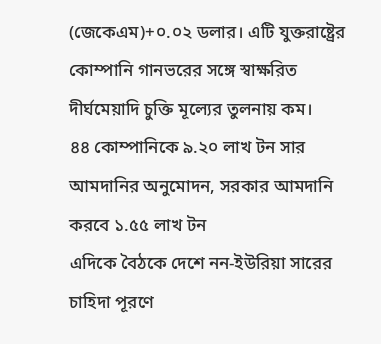(জেকেএম)+০.০২ ডলার। এটি যুক্তরাষ্ট্রের কোম্পানি গানভরের সঙ্গে স্বাক্ষরিত দীর্ঘমেয়াদি চুক্তি মূল্যের তুলনায় কম।
৪৪ কোম্পানিকে ৯.২০ লাখ টন সার আমদানির অনুমোদন, সরকার আমদানি করবে ১.৫৫ লাখ টন
এদিকে বৈঠকে দেশে নন-ইউরিয়া সারের চাহিদা পূরণে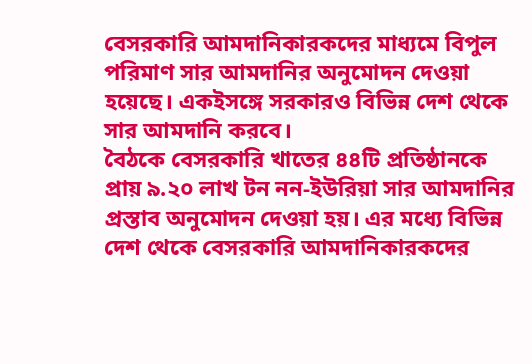বেসরকারি আমদানিকারকদের মাধ্যমে বিপুল পরিমাণ সার আমদানির অনুমোদন দেওয়া হয়েছে। একইসঙ্গে সরকারও বিভিন্ন দেশ থেকে সার আমদানি করবে।
বৈঠকে বেসরকারি খাতের ৪৪টি প্রতিষ্ঠানকে প্রায় ৯.২০ লাখ টন নন-ইউরিয়া সার আমদানির প্রস্তাব অনুমোদন দেওয়া হয়। এর মধ্যে বিভিন্ন দেশ থেকে বেসরকারি আমদানিকারকদের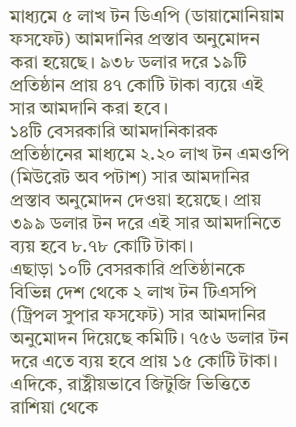মাধ্যমে ৫ লাখ টন ডিএপি (ডায়ামোনিয়াম ফসফেট) আমদানির প্রস্তাব অনুমোদন করা হয়েছে। ৯৩৮ ডলার দরে ১৯টি প্রতিষ্ঠান প্রায় ৪৭ কোটি টাকা ব্যয়ে এই সার আমদানি করা হবে।
১৪টি বেসরকারি আমদানিকারক প্রতিষ্ঠানের মাধ্যমে ২.২০ লাখ টন এমওপি (মিউরেট অব পটাশ) সার আমদানির প্রস্তাব অনুমোদন দেওয়া হয়েছে। প্রায় ৩৯৯ ডলার টন দরে এই সার আমদানিতে ব্যয় হবে ৮.৭৮ কোটি টাকা।
এছাড়া ১০টি বেসরকারি প্রতিষ্ঠানকে বিভিন্ন দেশ থেকে ২ লাখ টন টিএসপি (ট্রিপল সুপার ফসফেট) সার আমদানির অনুমোদন দিয়েছে কমিটি। ৭৫৬ ডলার টন দরে এতে ব্যয় হবে প্রায় ১৫ কোটি টাকা।
এদিকে, রাষ্ট্রীয়ভাবে জিটুজি ভিত্তিতে রাশিয়া থেকে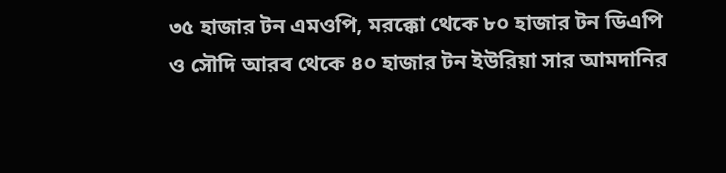৩৫ হাজার টন এমওপি, মরক্কো থেকে ৮০ হাজার টন ডিএপি ও সৌদি আরব থেকে ৪০ হাজার টন ইউরিয়া সার আমদানির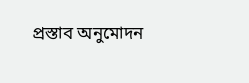প্রস্তাব অনুমোদন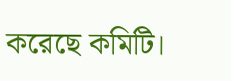করেছে কমিটি।